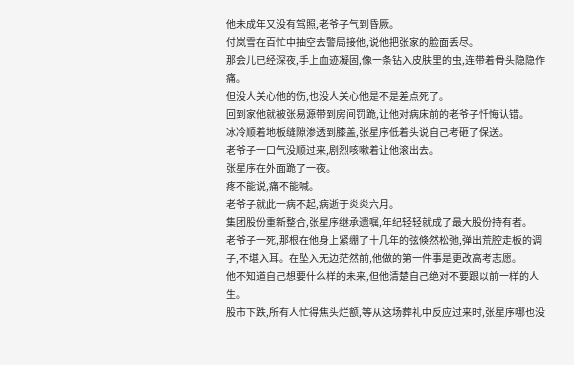他未成年又没有驾照,老爷子气到昏厥。
付岚雪在百忙中抽空去警局接他,说他把张家的脸面丢尽。
那会儿已经深夜,手上血迹凝固,像一条钻入皮肤里的虫,连带着骨头隐隐作痛。
但没人关心他的伤,也没人关心他是不是差点死了。
回到家他就被张易源带到房间罚跪,让他对病床前的老爷子忏悔认错。
冰冷顺着地板缝隙渗透到膝盖,张星序低着头说自己考砸了保送。
老爷子一口气没顺过来,剧烈咳嗽着让他滚出去。
张星序在外面跪了一夜。
疼不能说,痛不能喊。
老爷子就此一病不起,病逝于炎炎六月。
集团股份重新整合,张星序继承遗嘱,年纪轻轻就成了最大股份持有者。
老爷子一死,那根在他身上紧绷了十几年的弦倏然松弛,弹出荒腔走板的调子,不堪入耳。在坠入无边茫然前,他做的第一件事是更改高考志愿。
他不知道自己想要什么样的未来,但他清楚自己绝对不要跟以前一样的人生。
股市下跌,所有人忙得焦头烂额,等从这场葬礼中反应过来时,张星序哪也没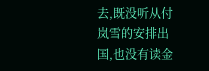去,既没听从付岚雪的安排出国,也没有读金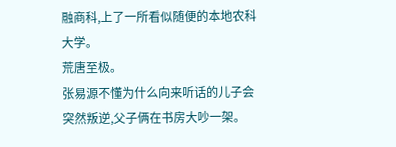融商科,上了一所看似随便的本地农科大学。
荒唐至极。
张易源不懂为什么向来听话的儿子会突然叛逆,父子俩在书房大吵一架。